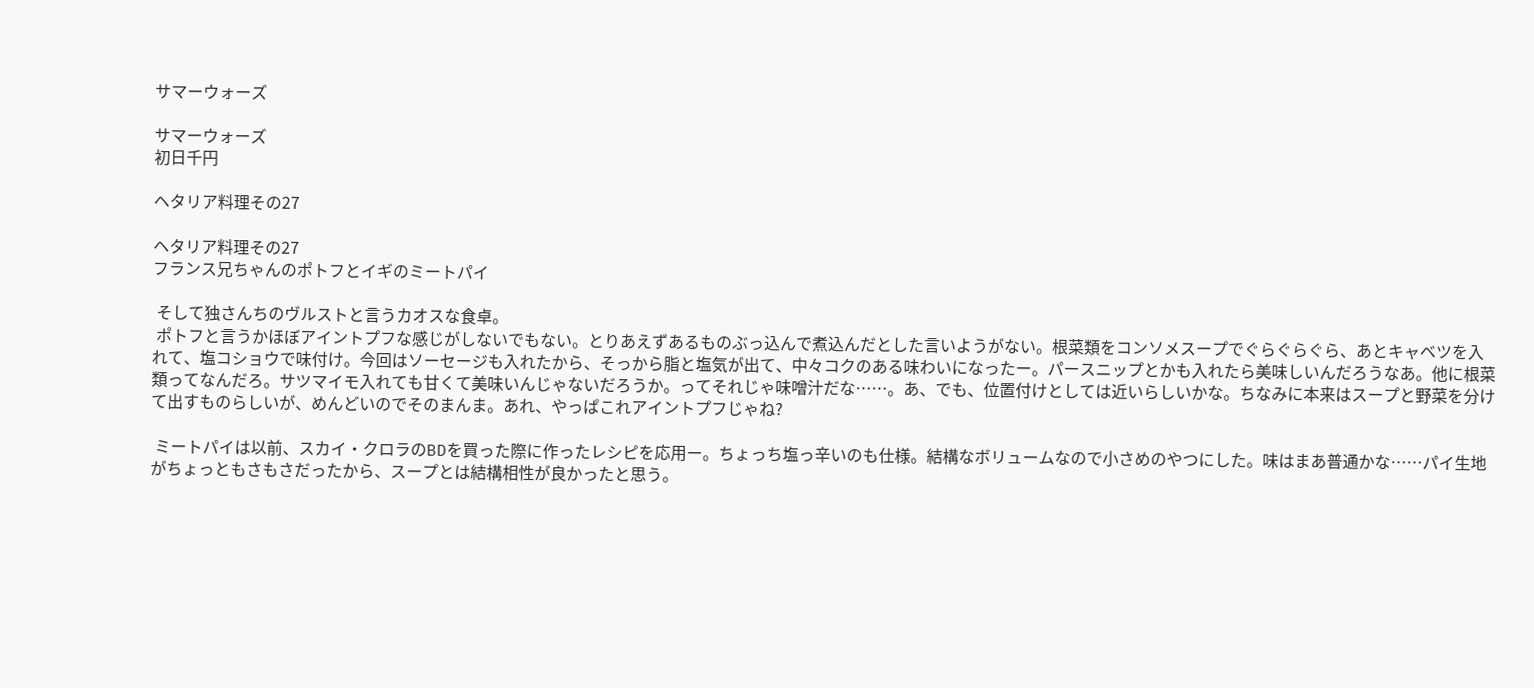サマーウォーズ

サマーウォーズ
初日千円

ヘタリア料理その27

ヘタリア料理その27
フランス兄ちゃんのポトフとイギのミートパイ

 そして独さんちのヴルストと言うカオスな食卓。
 ポトフと言うかほぼアイントプフな感じがしないでもない。とりあえずあるものぶっ込んで煮込んだとした言いようがない。根菜類をコンソメスープでぐらぐらぐら、あとキャベツを入れて、塩コショウで味付け。今回はソーセージも入れたから、そっから脂と塩気が出て、中々コクのある味わいになったー。パースニップとかも入れたら美味しいんだろうなあ。他に根菜類ってなんだろ。サツマイモ入れても甘くて美味いんじゃないだろうか。ってそれじゃ味噌汁だな……。あ、でも、位置付けとしては近いらしいかな。ちなみに本来はスープと野菜を分けて出すものらしいが、めんどいのでそのまんま。あれ、やっぱこれアイントプフじゃね?

 ミートパイは以前、スカイ・クロラのBDを買った際に作ったレシピを応用ー。ちょっち塩っ辛いのも仕様。結構なボリュームなので小さめのやつにした。味はまあ普通かな……パイ生地がちょっともさもさだったから、スープとは結構相性が良かったと思う。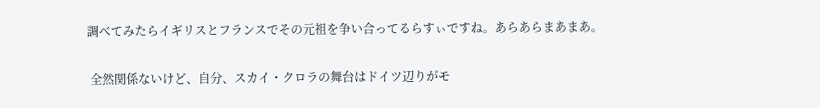調べてみたらイギリスとフランスでその元祖を争い合ってるらすぃですね。あらあらまあまあ。

 全然関係ないけど、自分、スカイ・クロラの舞台はドイツ辺りがモ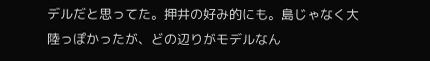デルだと思ってた。押井の好み的にも。島じゃなく大陸っぽかったが、どの辺りがモデルなん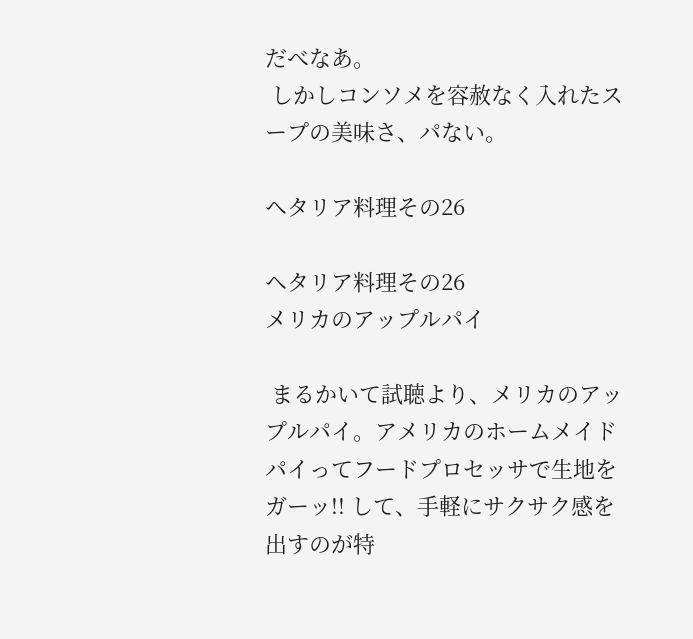だべなあ。
 しかしコンソメを容赦なく入れたスープの美味さ、パない。

ヘタリア料理その26

ヘタリア料理その26
メリカのアップルパイ

 まるかいて試聴より、メリカのアップルパイ。アメリカのホームメイドパイってフードプロセッサで生地をガーッ!! して、手軽にサクサク感を出すのが特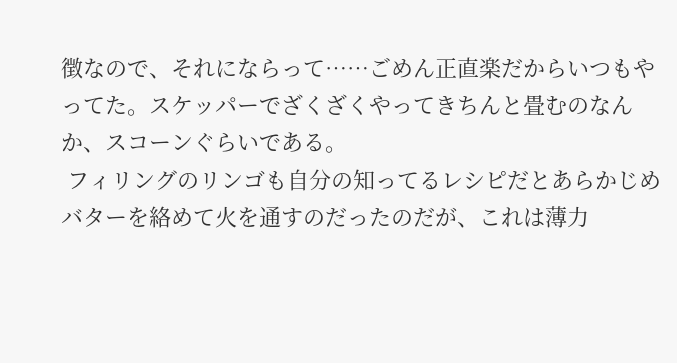徴なので、それにならって……ごめん正直楽だからいつもやってた。スケッパーでざくざくやってきちんと畳むのなんか、スコーンぐらいである。
 フィリングのリンゴも自分の知ってるレシピだとあらかじめバターを絡めて火を通すのだったのだが、これは薄力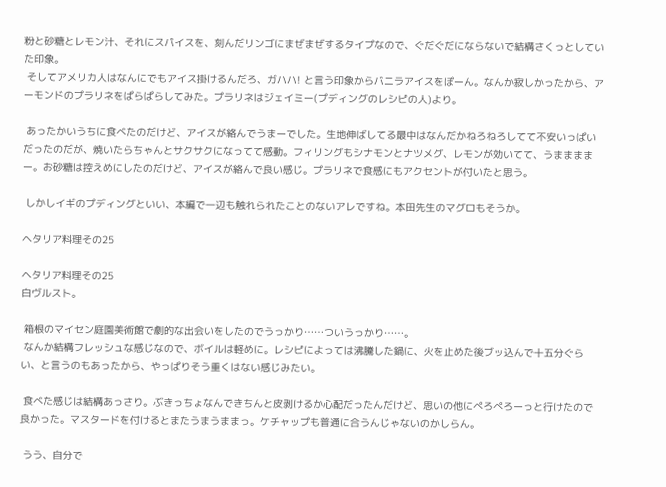粉と砂糖とレモン汁、それにスパイスを、刻んだリンゴにまぜまぜするタイプなので、ぐだぐだにならないで結構さくっとしていた印象。
 そしてアメリカ人はなんにでもアイス掛けるんだろ、ガハハ! と言う印象からバニラアイスをぽーん。なんか寂しかったから、アーモンドのプラリネをぱらぱらしてみた。プラリネはジェイミー(プディングのレシピの人)より。

 あったかいうちに食べたのだけど、アイスが絡んでうまーでした。生地伸ばしてる最中はなんだかねろねろしてて不安いっぱいだったのだが、焼いたらちゃんとサクサクになってて感動。フィリングもシナモンとナツメグ、レモンが効いてて、うままままー。お砂糖は控えめにしたのだけど、アイスが絡んで良い感じ。プラリネで食感にもアクセントが付いたと思う。

 しかしイギのプディングといい、本編で一辺も触れられたことのないアレですね。本田先生のマグロもそうか。

ヘタリア料理その25

ヘタリア料理その25
白ヴルスト。

 箱根のマイセン庭園美術館で劇的な出会いをしたのでうっかり……ついうっかり……。
 なんか結構フレッシュな感じなので、ボイルは軽めに。レシピによっては沸騰した鍋に、火を止めた後ブッ込んで十五分ぐらい、と言うのもあったから、やっぱりそう重くはない感じみたい。

 食べた感じは結構あっさり。ぶきっちょなんできちんと皮剥けるか心配だったんだけど、思いの他にぺろぺろーっと行けたので良かった。マスタードを付けるとまたうまうままっ。ケチャップも普通に合うんじゃないのかしらん。

 うう、自分で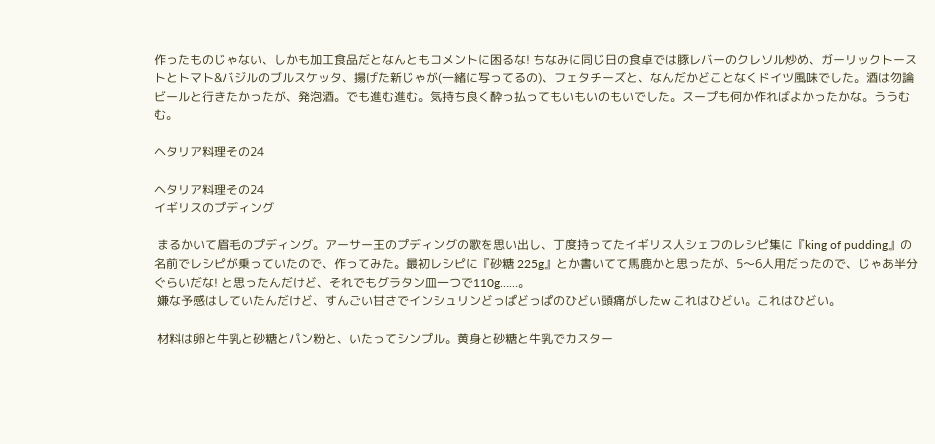作ったものじゃない、しかも加工食品だとなんともコメントに困るな! ちなみに同じ日の食卓では豚レバーのクレソル炒め、ガーリックトーストとトマト&バジルのブルスケッタ、揚げた新じゃが(一緒に写ってるの)、フェタチーズと、なんだかどことなくドイツ風味でした。酒は勿論ビールと行きたかったが、発泡酒。でも進む進む。気持ち良く酔っ払ってもいもいのもいでした。スープも何か作ればよかったかな。ううむむ。

ヘタリア料理その24

ヘタリア料理その24
イギリスのプディング

 まるかいて眉毛のプディング。アーサー王のプディングの歌を思い出し、丁度持ってたイギリス人シェフのレシピ集に『king of pudding』の名前でレシピが乗っていたので、作ってみた。最初レシピに『砂糖 225g』とか書いてて馬鹿かと思ったが、5〜6人用だったので、じゃあ半分ぐらいだな! と思ったんだけど、それでもグラタン皿一つで110g……。
 嫌な予感はしていたんだけど、すんごい甘さでインシュリンどっぱどっぱのひどい頭痛がしたw これはひどい。これはひどい。

 材料は卵と牛乳と砂糖とパン粉と、いたってシンプル。黄身と砂糖と牛乳でカスター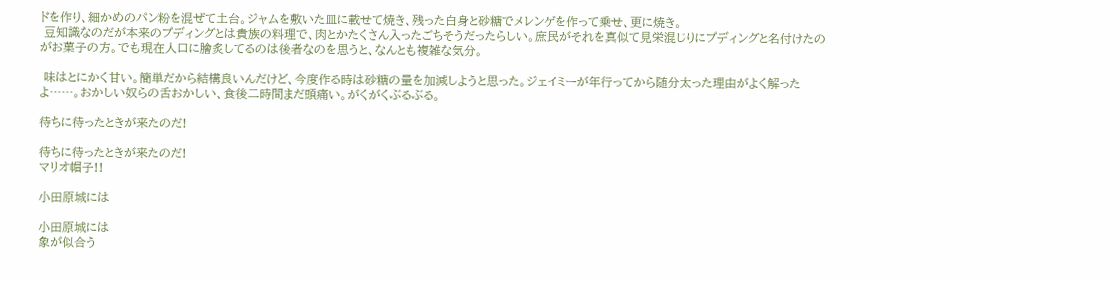ドを作り、細かめのパン粉を混ぜて土台。ジャムを敷いた皿に載せて焼き、残った白身と砂糖でメレンゲを作って乗せ、更に焼き。
 豆知識なのだが本来のプディングとは貴族の料理で、肉とかたくさん入ったごちそうだったらしい。庶民がそれを真似て見栄混じりにプディングと名付けたのがお菓子の方。でも現在人口に膾炙してるのは後者なのを思うと、なんとも複雑な気分。

 味はとにかく甘い。簡単だから結構良いんだけど、今度作る時は砂糖の量を加減しようと思った。ジェイミーが年行ってから随分太った理由がよく解ったよ……。おかしい奴らの舌おかしい、食後二時間まだ頭痛い。がくがくぶるぶる。

待ちに待ったときが来たのだ!

待ちに待ったときが来たのだ!
マリオ帽子!!

小田原城には

小田原城には
象が似合う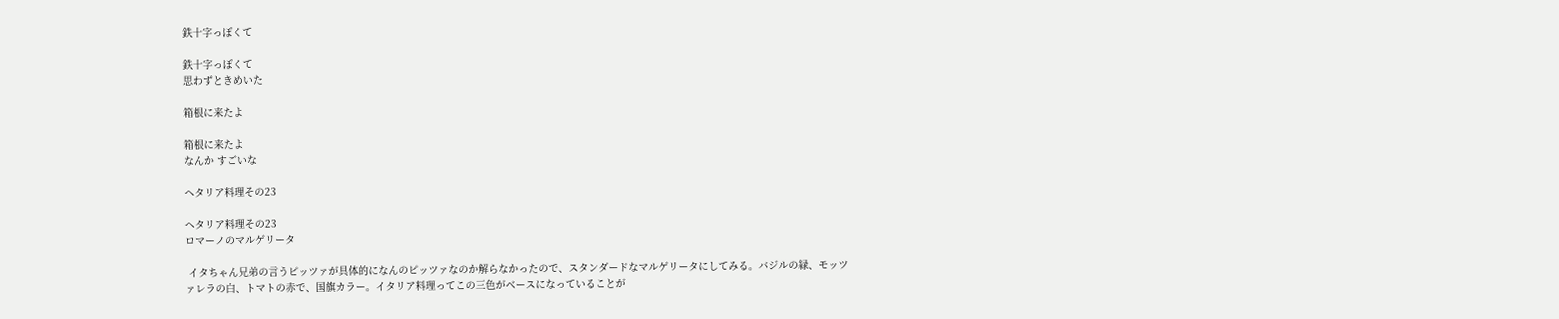鉄十字っぽくて

鉄十字っぽくて
思わずときめいた

箱根に来たよ

箱根に来たよ
なんか すごいな

ヘタリア料理その23

ヘタリア料理その23
ロマーノのマルゲリータ

 イタちゃん兄弟の言うピッツァが具体的になんのピッツァなのか解らなかったので、スタンダードなマルゲリータにしてみる。バジルの緑、モッツァレラの白、トマトの赤で、国旗カラー。イタリア料理ってこの三色がベースになっていることが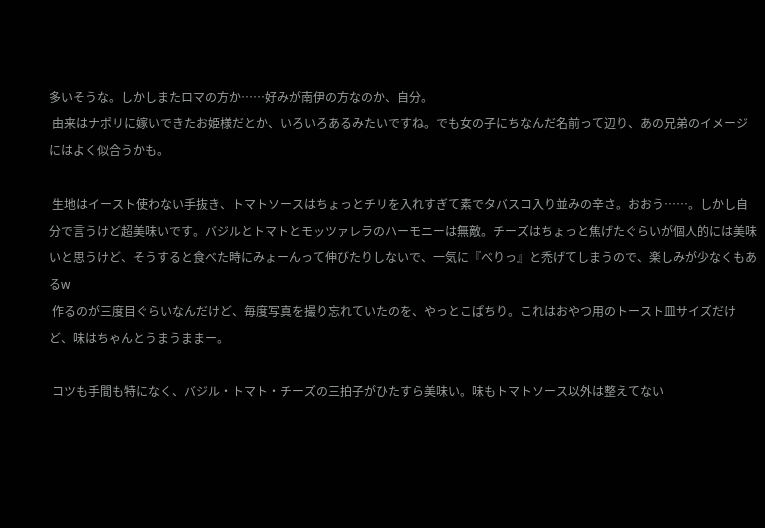多いそうな。しかしまたロマの方か……好みが南伊の方なのか、自分。
 由来はナポリに嫁いできたお姫様だとか、いろいろあるみたいですね。でも女の子にちなんだ名前って辺り、あの兄弟のイメージにはよく似合うかも。

 生地はイースト使わない手抜き、トマトソースはちょっとチリを入れすぎて素でタバスコ入り並みの辛さ。おおう……。しかし自分で言うけど超美味いです。バジルとトマトとモッツァレラのハーモニーは無敵。チーズはちょっと焦げたぐらいが個人的には美味いと思うけど、そうすると食べた時にみょーんって伸びたりしないで、一気に『べりっ』と禿げてしまうので、楽しみが少なくもあるw
 作るのが三度目ぐらいなんだけど、毎度写真を撮り忘れていたのを、やっとこぱちり。これはおやつ用のトースト皿サイズだけど、味はちゃんとうまうままー。

 コツも手間も特になく、バジル・トマト・チーズの三拍子がひたすら美味い。味もトマトソース以外は整えてない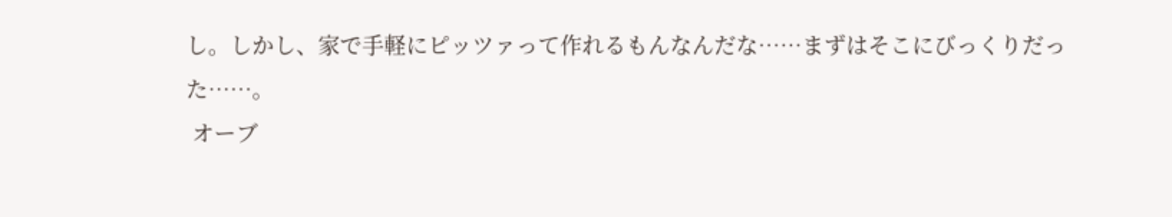し。しかし、家で手軽にピッツァって作れるもんなんだな……まずはそこにびっくりだった……。
 オーブ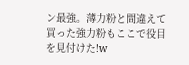ン最強。薄力粉と間違えて買った強力粉もここで役目を見付けた!w